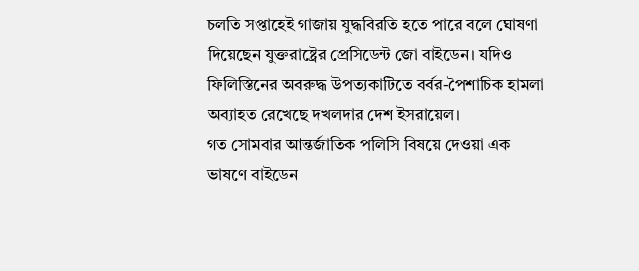চলতি সপ্তাহেই গাজায় যুদ্ধবিরতি হতে পারে বলে ঘোষণা দিয়েছেন যুক্তরাষ্ট্রের প্রেসিডেন্ট জো বাইডেন। যদিও ফিলিস্তিনের অবরুদ্ধ উপত্যকাটিতে বর্বর-পৈশাচিক হামলা অব্যাহত রেখেছে দখলদার দেশ ইসরায়েল।
গত সোমবার আন্তর্জাতিক পলিসি বিষয়ে দেওয়া এক ভাষণে বাইডেন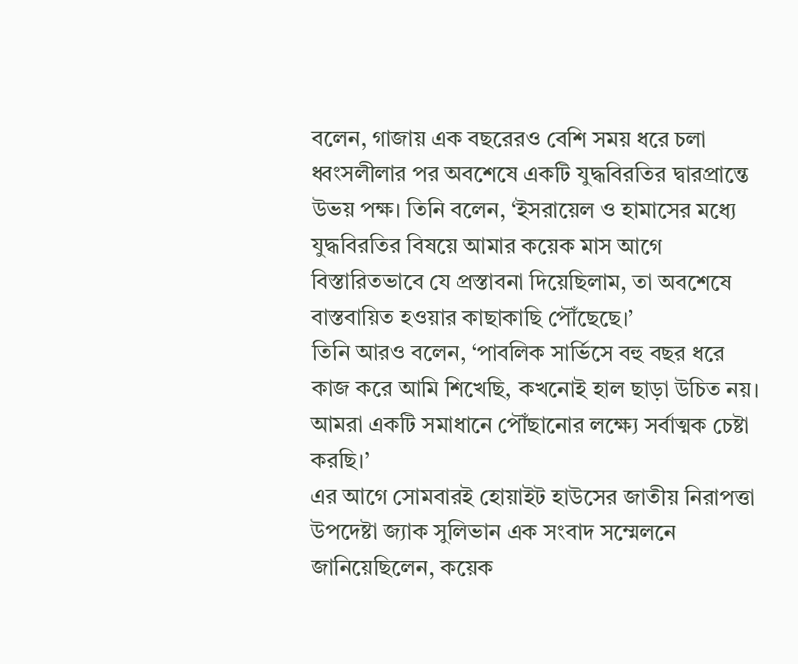বলেন, গাজায় এক বছরেরও বেশি সময় ধরে চলা ধ্বংসলীলার পর অবশেষে একটি যুদ্ধবিরতির দ্বারপ্রান্তে উভয় পক্ষ। তিনি বলেন, ‘ইসরায়েল ও হামাসের মধ্যে যুদ্ধবিরতির বিষয়ে আমার কয়েক মাস আগে বিস্তারিতভাবে যে প্রস্তাবনা দিয়েছিলাম, তা অবশেষে বাস্তবায়িত হওয়ার কাছাকাছি পৌঁছেছে।’
তিনি আরও বলেন, ‘পাবলিক সার্ভিসে বহু বছর ধরে কাজ করে আমি শিখেছি, কখনোই হাল ছাড়া উচিত নয়। আমরা একটি সমাধানে পৌঁছানোর লক্ষ্যে সর্বাত্মক চেষ্টা করছি।’
এর আগে সোমবারই হোয়াইট হাউসের জাতীয় নিরাপত্তা উপদেষ্টা জ্যাক সুলিভান এক সংবাদ সম্মেলনে জানিয়েছিলেন, কয়েক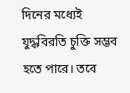দিনের মধ্যেই যুদ্ধবিরতি চুক্তি সম্ভব হতে পারে। তবে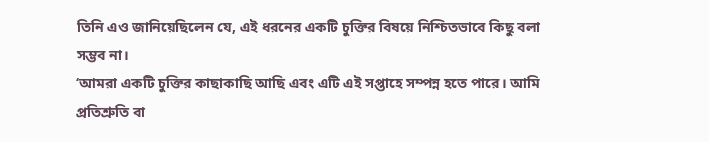তিনি এও জানিয়েছিলেন যে, এই ধরনের একটি চুক্তির বিষয়ে নিশ্চিতভাবে কিছু বলা সম্ভব না।
‘আমরা একটি চুক্তির কাছাকাছি আছি এবং এটি এই সপ্তাহে সম্পন্ন হতে পারে। আমি প্রতিশ্রুতি বা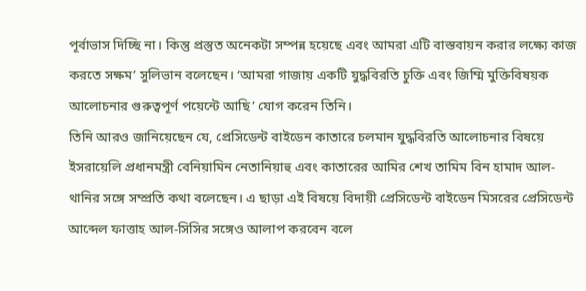পূর্বাভাস দিচ্ছি না। কিন্তু প্রস্তুত অনেকটা সম্পন্ন হয়েছে এবং আমরা এটি বাস্তবায়ন করার লক্ষ্যে কাজ করতে সক্ষম’ সুলিভান বলেছেন। ‘আমরা গাজায় একটি যুদ্ধবিরতি চুক্তি এবং জিম্মি মুক্তিবিষয়ক আলোচনার গুরুত্বপূর্ণ পয়েন্টে আছি’ যোগ করেন তিনি।
তিনি আরও জানিয়েছেন যে, প্রেসিডেন্ট বাইডেন কাতারে চলমান যুদ্ধবিরতি আলোচনার বিষয়ে ইসরায়েলি প্রধানমন্ত্রী বেনিয়ামিন নেতানিয়াহু এবং কাতারের আমির শেখ তামিম বিন হামাদ আল-থানির সঙ্গে সম্প্রতি কথা বলেছেন। এ ছাড়া এই বিষয়ে বিদায়ী প্রেসিডেন্ট বাইডেন মিসরের প্রেসিডেন্ট আব্দেল ফাত্তাহ আল-সিসির সঙ্গেও আলাপ করবেন বলে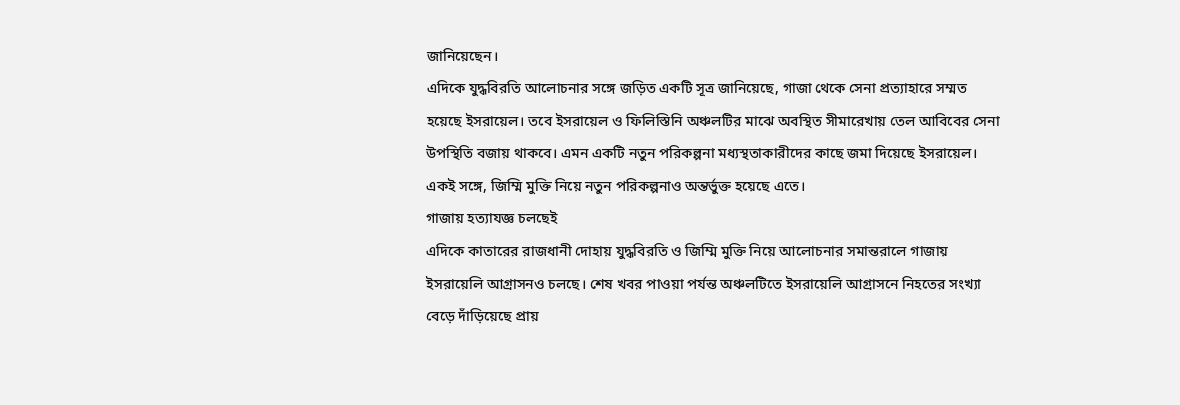জানিয়েছেন।
এদিকে যুদ্ধবিরতি আলোচনার সঙ্গে জড়িত একটি সূত্র জানিয়েছে, গাজা থেকে সেনা প্রত্যাহারে সম্মত হয়েছে ইসরায়েল। তবে ইসরায়েল ও ফিলিস্তিনি অঞ্চলটির মাঝে অবস্থিত সীমারেখায় তেল আবিবের সেনা উপস্থিতি বজায় থাকবে। এমন একটি নতুন পরিকল্পনা মধ্যস্থতাকারীদের কাছে জমা দিয়েছে ইসরায়েল। একই সঙ্গে, জিম্মি মুক্তি নিয়ে নতুন পরিকল্পনাও অন্তর্ভুক্ত হয়েছে এতে।
গাজায় হত্যাযজ্ঞ চলছেই
এদিকে কাতারের রাজধানী দোহায় যুদ্ধবিরতি ও জিম্মি মুক্তি নিয়ে আলোচনার সমান্তরালে গাজায় ইসরায়েলি আগ্রাসনও চলছে। শেষ খবর পাওয়া পর্যন্ত অঞ্চলটিতে ইসরায়েলি আগ্রাসনে নিহতের সংখ্যা বেড়ে দাঁড়িয়েছে প্রায়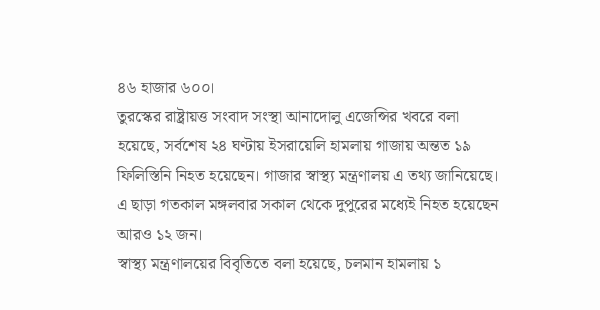৪৬ হাজার ৬০০।
তুরস্কের রাষ্ট্রায়ত্ত সংবাদ সংস্থা আনাদোলু এজেন্সির খবরে বলা হয়েছে, সর্বশেষ ২৪ ঘণ্টায় ইসরায়েলি হামলায় গাজায় অন্তত ১৯ ফিলিস্তিনি নিহত হয়েছেন। গাজার স্বাস্থ্য মন্ত্রণালয় এ তথ্য জানিয়েছে। এ ছাড়া গতকাল মঙ্গলবার সকাল থেকে দুপুরের মধ্যেই নিহত হয়েছেন আরও ১২ জন।
স্বাস্থ্য মন্ত্রণালয়ের বিবৃতিতে বলা হয়েছে, চলমান হামলায় ১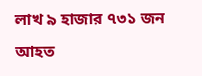লাখ ৯ হাজার ৭৩১ জন আহত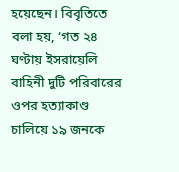হয়েছেন। বিবৃতিতে বলা হয়, ‘গত ২৪ ঘণ্টায় ইসরায়েলি বাহিনী দুটি পরিবারের ওপর হত্যাকাণ্ড চালিয়ে ১৯ জনকে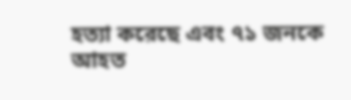হত্যা করেছে এবং ৭১ জনকে আহত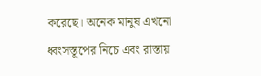করেছে। অনেক মানুষ এখনো ধ্বংসস্তূপের নিচে এবং রাস্তায়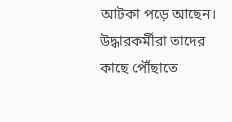আটকা পড়ে আছেন। উদ্ধারকর্মীরা তাদের কাছে পৌঁছাতে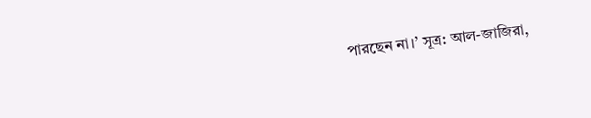পারছেন না।’ সূত্র: আল-জাজিরা,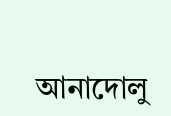আনাদোলু